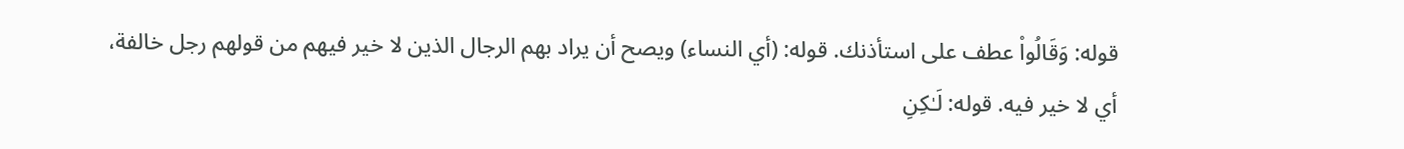قوله: وَقَالُواْ عطف على استأذنك. قوله: (أي النساء) ويصح أن يراد بهم الرجال الذين لا خير فيهم من قولهم رجل خالفة، أي لا خير فيه. قوله: لَـٰكِنِ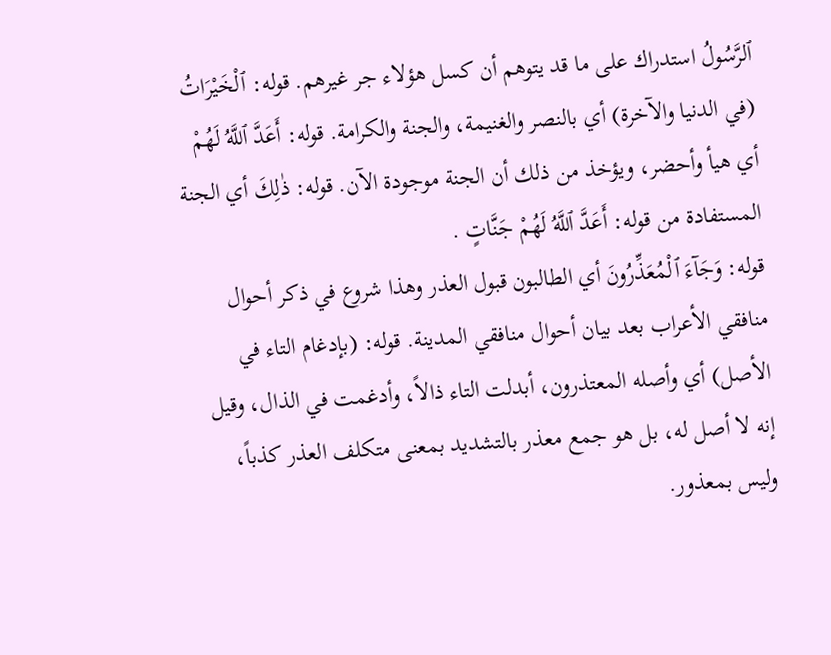ٱلرَّسُولُ استدراك على ما قد يتوهم أن كسل هؤلاء جر غيرهم. قوله: ٱلْخَيْرَاتُ (في الدنيا والآخرة) أي بالنصر والغنيمة، والجنة والكرامة. قوله: أَعَدَّ ٱللَّهُ لَهُمْ أي هيأ وأحضر، ويؤخذ من ذلك أن الجنة موجودة الآن. قوله: ذٰلِكَ أي الجنة المستفادة من قوله: أَعَدَّ ٱللَّهُ لَهُمْ جَنَّاتٍ .
قوله: وَجَآءَ ٱلْمُعَذِّرُونَ أي الطالبون قبول العذر وهذا شروع في ذكر أحوال منافقي الأعراب بعد بيان أحوال منافقي المدينة. قوله: (بإدغام التاء في الأصل) أي وأصله المعتذرون، أبدلت التاء ذالاً، وأدغمت في الذال، وقيل إنه لا أصل له، بل هو جمع معذر بالتشديد بمعنى متكلف العذر كذباً، وليس بمعذور.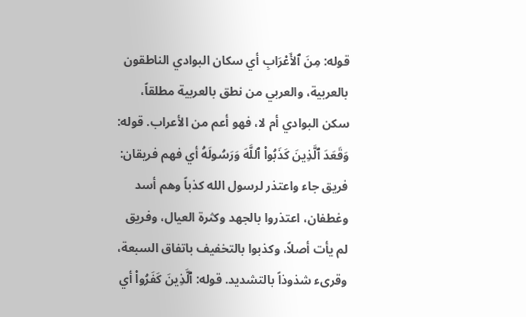قوله: مِنَ ٱلأَعْرَابِ أي سكان البوادي الناطقون بالعربية، والعربي من نطق بالعربية مطلقاً، سكن البوادي أم لا، فهو أعم من الأعراب. قوله: وَقَعَدَ ٱلَّذِينَ كَذَبُواْ ٱللَّهَ وَرَسُولَهُ أي فهم فريقان: فريق جاء واعتذر لرسول الله كذباً وهم أسد وغطفان، اعتذروا بالجهد وكثرة العيال، وفريق لم يأت أصلاً، وكذبوا بالتخفيف باتفاق السبعة، وقرىء شذوذاً بالتشديد. قوله: ٱلَّذِينَ كَفَرُواْ أي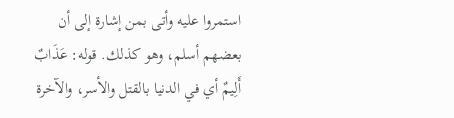استمروا عليه وأتى بمن إشارة إلى أن بعضهم أسلم، وهو كذلك. قوله: عَذَابٌ أَلِيمٌ أي في الدنيا بالقتل والأسر، والآخرة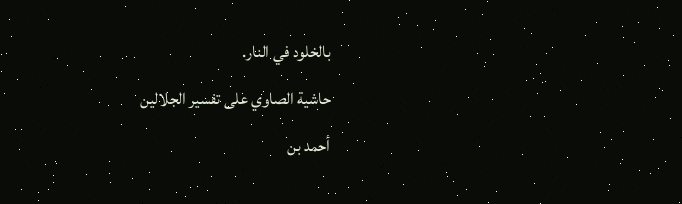بالخلود في النار.
حاشية الصاوي على تفسير الجلالين
أحمد بن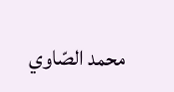محمد الصّاوي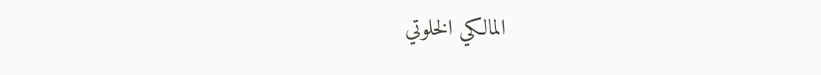المالكي الخلوتي